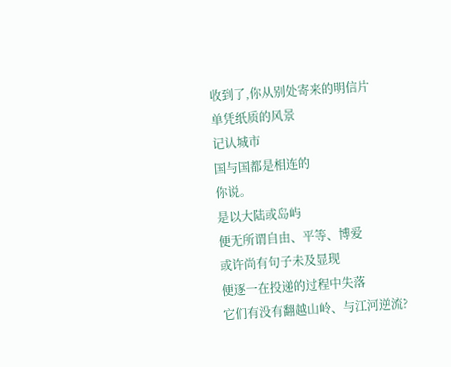收到了,你从别处寄来的明信片
单凭纸质的风景
记认城市
国与国都是相连的
你说。
是以大陆或岛屿
便无所谓自由、平等、博爱
或许尚有句子未及显现
便逐一在投递的过程中失落
它们有没有翻越山岭、与江河逆流?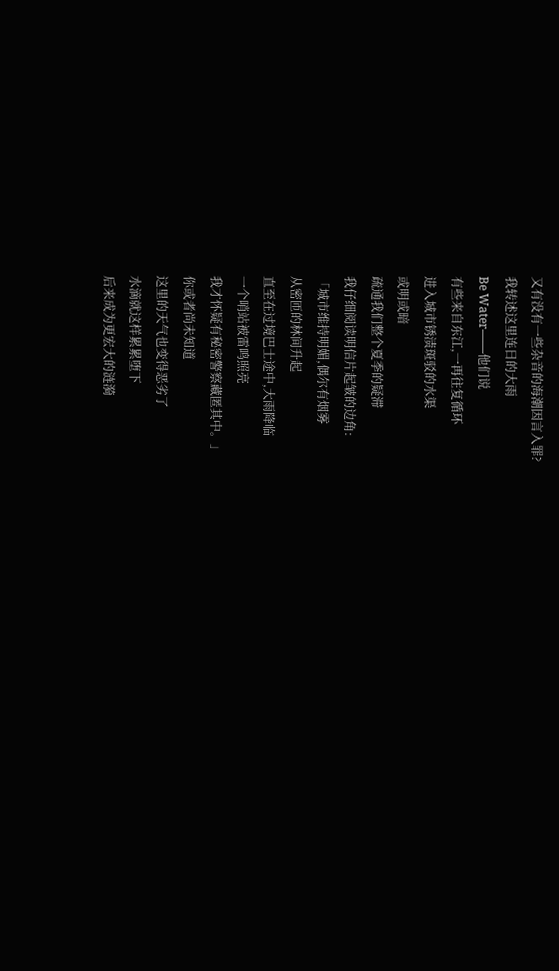又有没有一些杂音的海潮因言入罪?
我转述这里连日的大雨
Be Water——他们说
有些来自东江,一再往复循环
进入城市锈渍斑驳的水渠
或明或暗
疏通我们整个夏季的疑滞
我仔细阅读明信片起皱的边角:
「城市维持明媚,偶尔有烟雾
从密匝的林间升起
直至在过境巴士途中,大雨降临
一个哨站被雷鸣照亮
我才怀疑有秘密警察藏匿其中。」
你或者尚未知道
这里的天气也变得恶劣了
水滴就这样累累堕下
后来成为更宏大的涟漪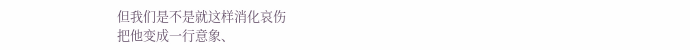但我们是不是就这样消化哀伤
把他变成一行意象、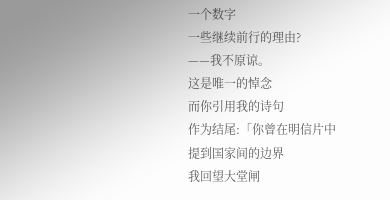一个数字
一些继续前行的理由?
——我不原谅。
这是唯一的悼念
而你引用我的诗句
作为结尾:「你曾在明信片中
提到国家间的边界
我回望大堂闸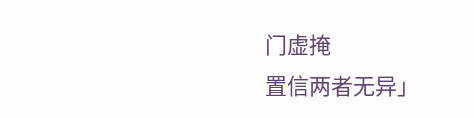门虚掩
置信两者无异」